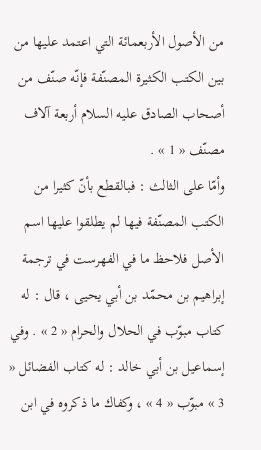من الأصول الأربعمائة التي اعتمد عليها من بين الكتب الكثيرة المصنّفة فإنّه صنّف من أصحاب الصادق عليه السلام أربعة آلاف مصنّف « 1 » .
وأمّا على الثالث : فبالقطع بأنّ كثيرا من الكتب المصنّفة فيها لم يطلقوا عليها اسم الأصل فلاحظ ما في الفهرست في ترجمة إبراهيم بن محمّد بن أبي يحيى ، قال : له كتاب مبوّب في الحلال والحرام « 2 » . وفي إسماعيل بن أبي خالد : له كتاب الفضائل « 3 » مبوّب « 4 » ، وكفاك ما ذكروه في ابن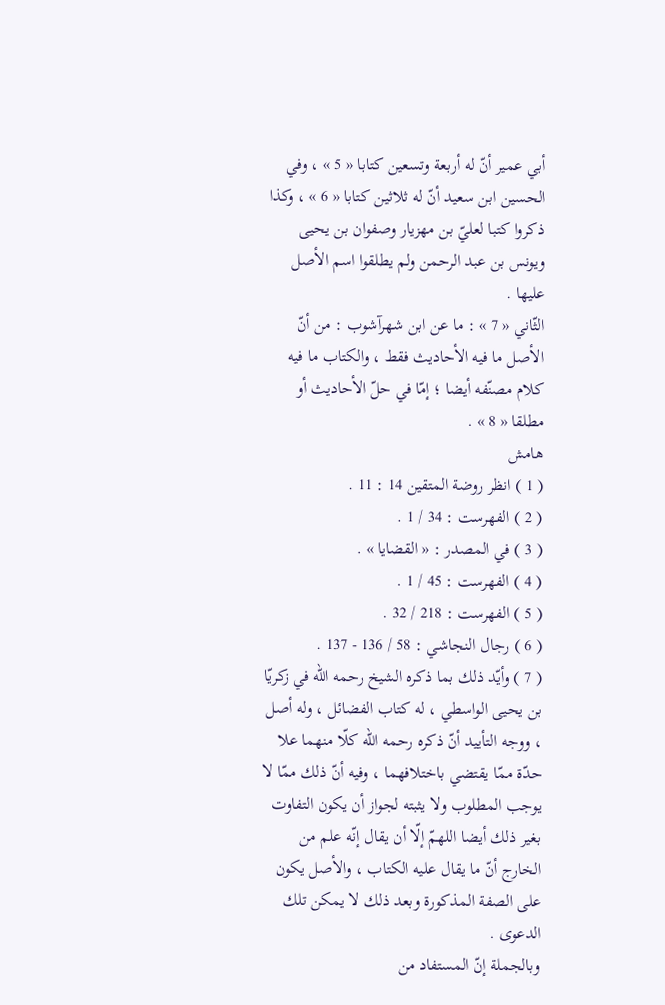أبي عمير أنّ له أربعة وتسعين كتابا « 5 » ، وفي الحسين ابن سعيد أنّ له ثلاثين كتابا « 6 » ، وكذا ذكروا كتبا لعليّ بن مهزيار وصفوان بن يحيى ويونس بن عبد الرحمن ولم يطلقوا اسم الأصل عليها .
الثّاني « 7 » : ما عن ابن شهرآشوب : من أنّ الأصل ما فيه الأحاديث فقط ، والكتاب ما فيه كلام مصنّفه أيضا ؛ إمّا في حلّ الأحاديث أو مطلقا « 8 » .
هامش
( 1 ) انظر روضة المتقين 14 : 11 .
( 2 ) الفهرست : 34 / 1 .
( 3 ) في المصدر : « القضايا » .
( 4 ) الفهرست : 45 / 1 .
( 5 ) الفهرست : 218 / 32 .
( 6 ) رجال النجاشي : 58 / 136 - 137 .
( 7 ) وأيّد ذلك بما ذكره الشيخ رحمه اللّه في زكريّا بن يحيى الواسطي ، له كتاب الفضائل ، وله أصل ، ووجه التأييد أنّ ذكره رحمه اللّه كلّا منهما علا حدّة ممّا يقتضي باختلافهما ، وفيه أنّ ذلك ممّا لا يوجب المطلوب ولا يثبته لجواز أن يكون التفاوت بغير ذلك أيضا اللهمّ إلّا أن يقال إنّه علم من الخارج أنّ ما يقال عليه الكتاب ، والأصل يكون على الصفة المذكورة وبعد ذلك لا يمكن تلك الدعوى .
وبالجملة إنّ المستفاد من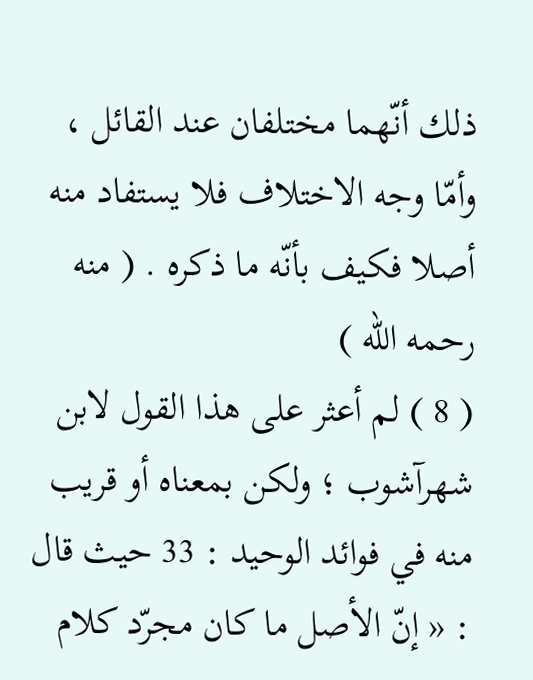ذلك أنّهما مختلفان عند القائل ، وأمّا وجه الاختلاف فلا يستفاد منه أصلا فكيف بأنّه ما ذكره . ( منه رحمه اللّه )
( 8 ) لم أعثر على هذا القول لابن شهرآشوب ؛ ولكن بمعناه أو قريب منه في فوائد الوحيد : 33 حيث قال : « إنّ الأصل ما كان مجرّد كلام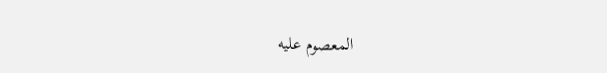المعصوم عليه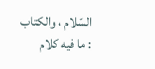السّلام ، والكتاب : ما فيه كلام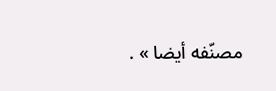مصنّفه أيضا » .